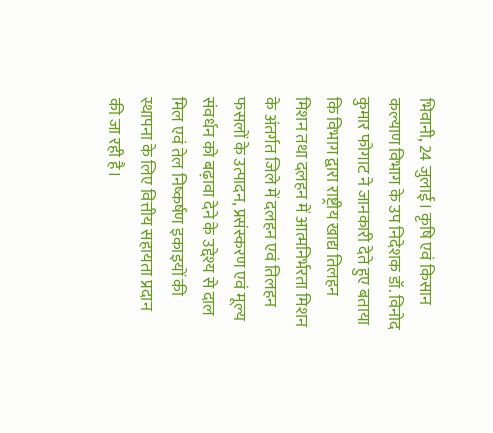भिवानी, 24 जुलाई। कृषि एवं किसान कल्याण विभाग के उप निदेशक डॉ. विनोद कुमार फोगाट ने जानकारी देते हुए बताया कि विभाग द्वारा राष्ट्रीय खाद्य तिलहन मिशन तथा दलहन में आत्मनिर्भरता मिशन के अंतर्गत जिले में दलहन एवं तिलहन फसलों के उत्पादन, प्रसंस्करण एवं मूल्य संवर्धन को बढ़ावा देने के उद्देश्य से दाल मिल एवं तेल निष्कर्षण इकाइयों की स्थापना के लिए वित्तीय सहायता प्रदान की जा रही है।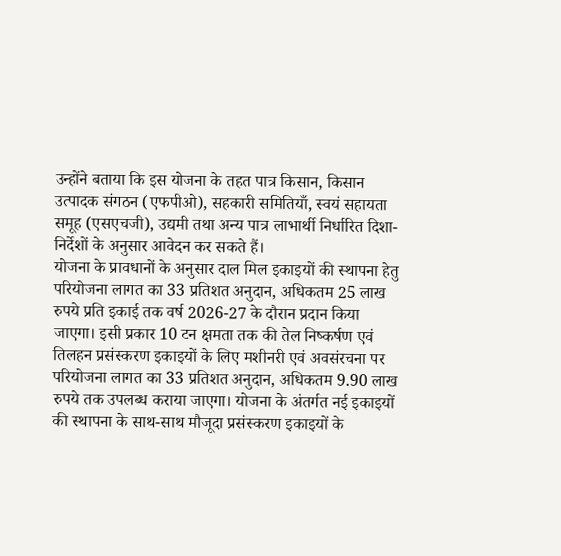उन्होंने बताया कि इस योजना के तहत पात्र किसान, किसान उत्पादक संगठन (एफपीओ), सहकारी समितियाँ, स्वयं सहायता समूह (एसएचजी), उद्यमी तथा अन्य पात्र लाभार्थी निर्धारित दिशा-निर्देशों के अनुसार आवेदन कर सकते हैं।
योजना के प्रावधानों के अनुसार दाल मिल इकाइयों की स्थापना हेतु परियोजना लागत का 33 प्रतिशत अनुदान, अधिकतम 25 लाख रुपये प्रति इकाई तक वर्ष 2026-27 के दौरान प्रदान किया जाएगा। इसी प्रकार 10 टन क्षमता तक की तेल निष्कर्षण एवं तिलहन प्रसंस्करण इकाइयों के लिए मशीनरी एवं अवसंरचना पर परियोजना लागत का 33 प्रतिशत अनुदान, अधिकतम 9.90 लाख रुपये तक उपलब्ध कराया जाएगा। योजना के अंतर्गत नई इकाइयों की स्थापना के साथ-साथ मौजूदा प्रसंस्करण इकाइयों के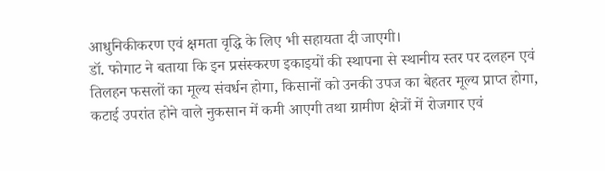आधुनिकीकरण एवं क्षमता वृद्धि के लिए भी सहायता दी जाएगी।
डॉ. फोगाट ने बताया कि इन प्रसंस्करण इकाइयों की स्थापना से स्थानीय स्तर पर दलहन एवं तिलहन फसलों का मूल्य संवर्धन होगा, किसानों को उनकी उपज का बेहतर मूल्य प्राप्त होगा, कटाई उपरांत होने वाले नुकसान में कमी आएगी तथा ग्रामीण क्षेत्रों में रोजगार एवं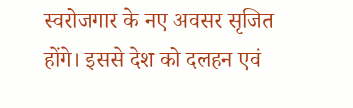स्वरोजगार के नए अवसर सृजित होंगे। इससे देश को दलहन एवं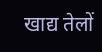खाद्य तेलों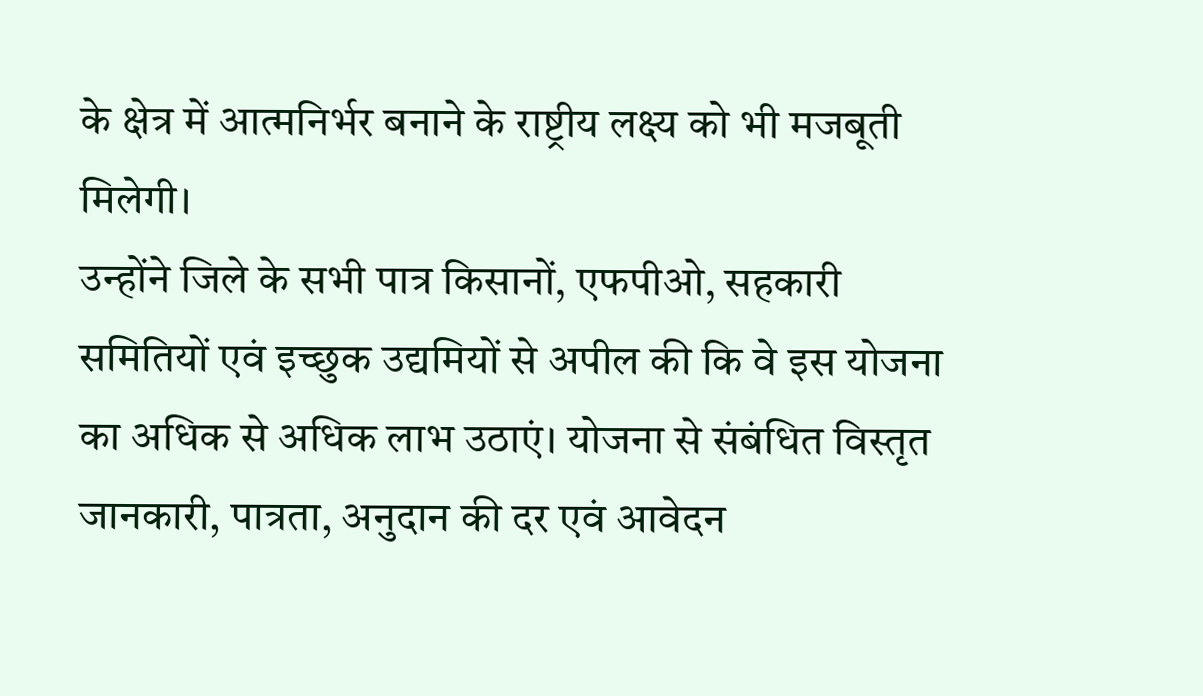के क्षेत्र में आत्मनिर्भर बनाने के राष्ट्रीय लक्ष्य को भी मजबूती मिलेगी।
उन्होंने जिले के सभी पात्र किसानों, एफपीओ, सहकारी समितियों एवं इच्छुक उद्यमियों से अपील की कि वे इस योजना का अधिक से अधिक लाभ उठाएं। योजना से संबंधित विस्तृत जानकारी, पात्रता, अनुदान की दर एवं आवेदन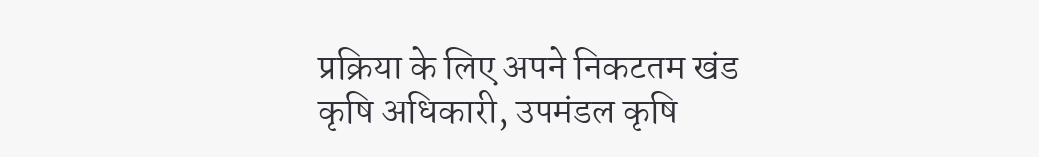प्रक्रिया के लिए अपने निकटतम खंड कृषि अधिकारी, उपमंडल कृषि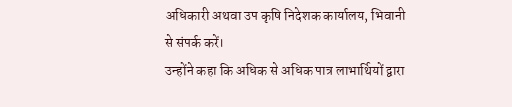अधिकारी अथवा उप कृषि निदेशक कार्यालय, भिवानी से संपर्क करें।
उन्होंने कहा कि अधिक से अधिक पात्र लाभार्थियों द्वारा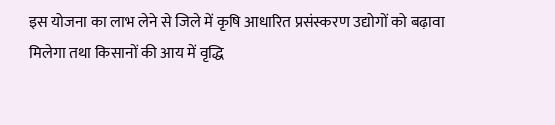इस योजना का लाभ लेने से जिले में कृषि आधारित प्रसंस्करण उद्योगों को बढ़ावा मिलेगा तथा किसानों की आय में वृद्धि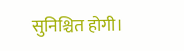सुनिश्चित होगी।